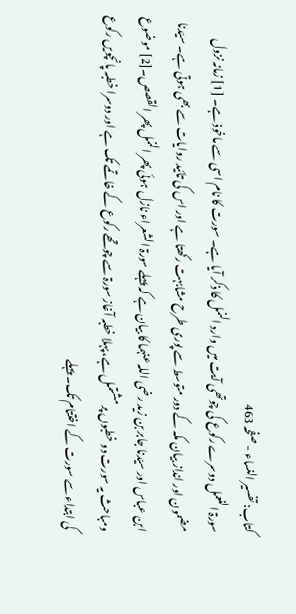کتاب: تفسیر النساء - صفحہ 463
سورۃ النعمل دوسرے رکوع کی چوتھی آیت میں وارد النمل کا ذکر آیا ہے۔ سورت کا نام اسی سے ماخوذ ہے۔ [1] زمانہ نزول مضمون اور انداز بیان مکہ کے دور متوسط سے پوری طرح مشابہت رکھتا ہے اور اس کی تائید روایات سے بھی ہوتی ہے۔ سیّدنا ابن عباس اور سیّدنا جابر بن زید رضی اللہ عنہما کا بیان ہے کہ پہلے سورۃ الشعراء نازل ہوئی پھر النمل پھر القصص۔[2] موضوع ومباحث یہ سورت دو خطبوں پر مشتمل ہے، پہلا خطبہ آغاز سورۃ سے چوتھے رکوع کے خاتمے تک ہے اور دوسرا خطبہ پانچویں رکوع کی ابتداء سے سورت کے اختتام تک۔ پہلے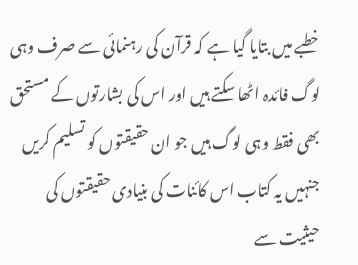خطبے میں بتایا گیا ہے کہ قرآن کی رہنمائی سے صرف وہی لوگ فائدہ اٹھا سکتے ہیں اور اس کی بشارتوں کے مستحق بھی فقط وہی لوگ ہیں جو ان حقیقتوں کو تسلیم کریں جنہیں یہ کتاب اس کائنات کی بنیادی حقیقتوں کی حیثیت سے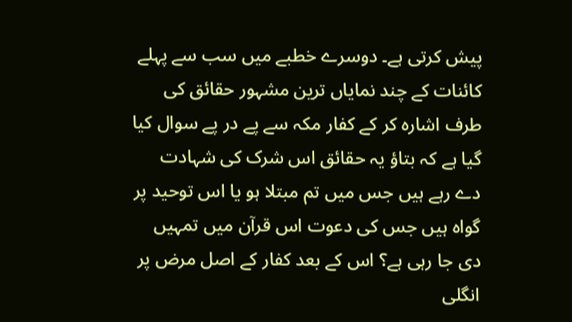پیش کرتی ہے۔ دوسرے خطبے میں سب سے پہلے کائنات کے چند نمایاں ترین مشہور حقائق کی طرف اشارہ کر کے کفار مکہ سے پے در پے سوال کیا گیا ہے کہ بتاؤ یہ حقائق اس شرک کی شہادت دے رہے ہیں جس میں تم مبتلا ہو یا اس توحید پر گواہ ہیں جس کی دعوت اس قرآن میں تمہیں دی جا رہی ہے؟ اس کے بعد کفار کے اصل مرض پر انگلی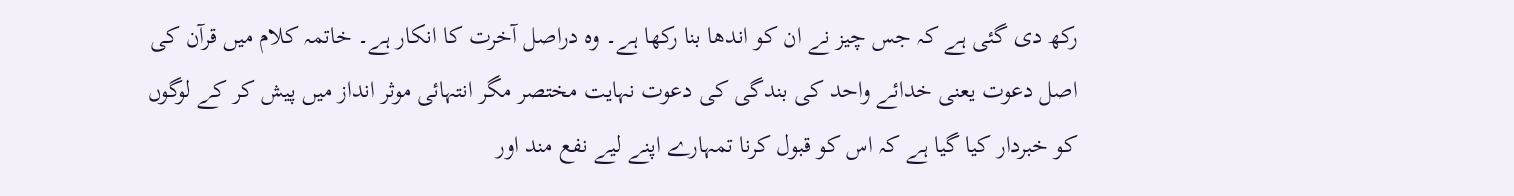رکھ دی گئی ہے کہ جس چیز نے ان کو اندھا بنا رکھا ہے۔ وہ دراصل آخرت کا انکار ہے۔ خاتمہ کلام میں قرآن کی اصل دعوت یعنی خدائے واحد کی بندگی کی دعوت نہایت مختصر مگر انتہائی موثر انداز میں پیش کر کے لوگوں کو خبردار کیا گیا ہے کہ اس کو قبول کرنا تمہارے اپنے لیے نفع مند اور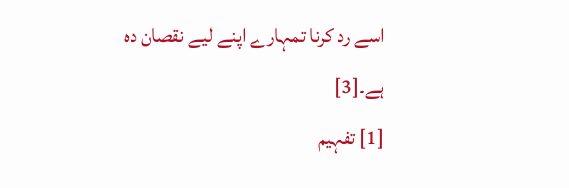اسے رد کرنا تمہارے اپنے لیے نقصان دہ ہے۔[3]
[1] تفہیم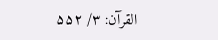القرآن: ۳/ ۵۵۲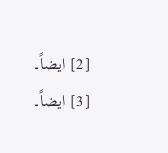[2] ایضاً۔ [3] ایضاً۔